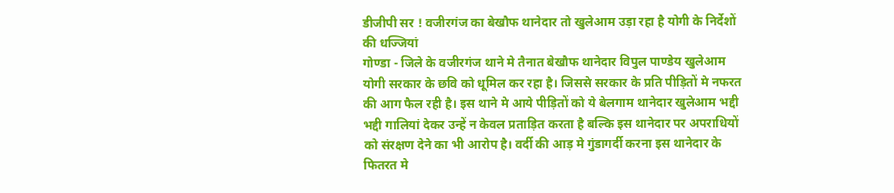डीजीपी सर ! वजीरगंज का बेखौफ थानेदार तो खुलेआम उड़ा रहा है योगी के निर्देशों की धज्जियां
गोण्डा - जिले के वजीरगंज थाने मे तैनात बेखौफ थानेदार विपुल पाण्डेय खुलेआम योगी सरकार के छवि को धूमिल कर रहा है। जिससे सरकार के प्रति पीड़ितों मे नफरत की आग फैल रही है। इस थाने मे आये पीड़ितों को ये बेलगाम थानेदार खुलेआम भद्दी भद्दी गालियां देकर उन्हें न केवल प्रताड़ित करता है बल्कि इस थानेदार पर अपराधियों को संरक्षण देने का भी आरोप है। वर्दी की आड़ मे गुंडागर्दी करना इस थानेदार के फितरत मे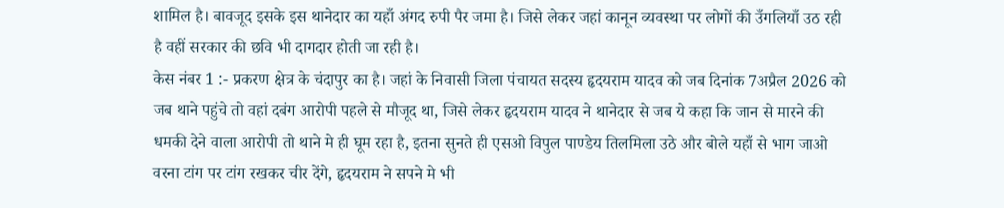शामिल है। बावजूद इसके इस थानेदार का यहाँ अंगद रुपी पैर जमा है। जिसे लेकर जहां कानून व्यवस्था पर लोगों की उँगलियाँ उठ रही है वहीं सरकार की छवि भी दागदार होती जा रही है।
केस नंबर 1 :- प्रकरण क्षेत्र के चंदापुर का है। जहां के निवासी जिला पंचायत सदस्य हृदयराम यादव को जब दिनांक 7अप्रैल 2026 को जब थाने पहुंचे तो वहां दबंग आरोपी पहले से मौजूद था, जिसे लेकर हृदयराम यादव ने थानेदार से जब ये कहा कि जान से मारने की धमकी देने वाला आरोपी तो थाने मे ही घूम रहा है, इतना सुनते ही एसओ विपुल पाण्डेय तिलमिला उठे और बोले यहाँ से भाग जाओ वरना टांग पर टांग रखकर चीर देंगे, हृदयराम ने सपने मे भी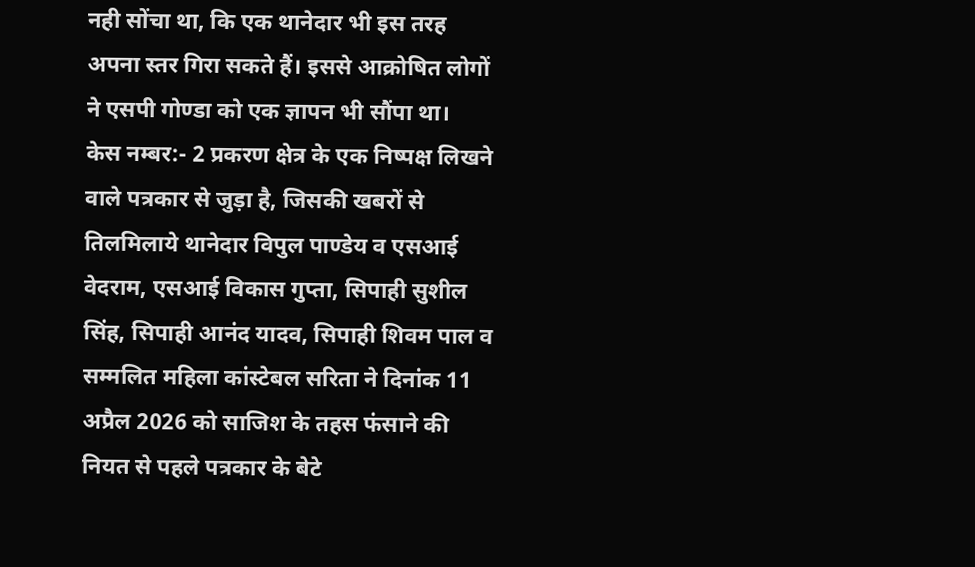नही सोंचा था, कि एक थानेदार भी इस तरह अपना स्तर गिरा सकते हैं। इससे आक्रोषित लोगों ने एसपी गोण्डा को एक ज्ञापन भी सौंपा था।
केस नम्बर:- 2 प्रकरण क्षेत्र के एक निष्पक्ष लिखने वाले पत्रकार से जुड़ा है, जिसकी खबरों से तिलमिलाये थानेदार विपुल पाण्डेय व एसआई वेदराम, एसआई विकास गुप्ता, सिपाही सुशील सिंह, सिपाही आनंद यादव, सिपाही शिवम पाल व सम्मलित महिला कांस्टेबल सरिता ने दिनांक 11 अप्रैल 2026 को साजिश के तहस फंसाने की नियत से पहले पत्रकार के बेटे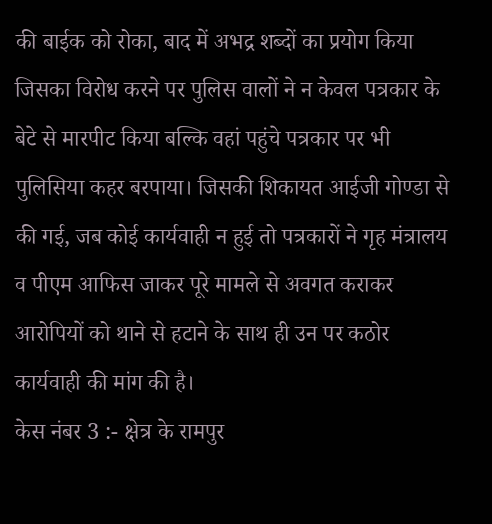की बाईक को रोका, बाद में अभद्र शब्दों का प्रयोग किया जिसका विरोध करने पर पुलिस वालों ने न केवल पत्रकार के बेटे से मारपीट किया बल्कि वहां पहुंचे पत्रकार पर भी पुलिसिया कहर बरपाया। जिसकी शिकायत आईजी गोण्डा से की गई, जब कोई कार्यवाही न हुई तो पत्रकारों ने गृह मंत्रालय व पीएम आफिस जाकर पूरे मामले से अवगत कराकर आरोपियों को थाने से हटाने के साथ ही उन पर कठोर कार्यवाही की मांग की है।
केस नंबर 3 :- क्षेत्र के रामपुर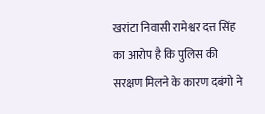खरांटा निवासी रामेश्वर दत्त सिंह का आरोप है कि पुलिस की सरक्षण मिलने के कारण दबंगो ने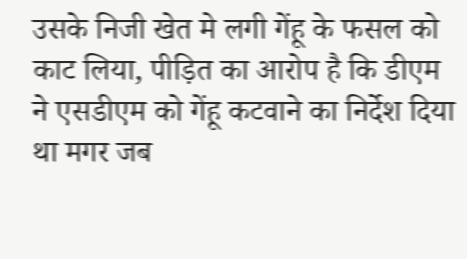उसके निजी खेत मे लगी गेंहू के फसल को काट लिया, पीड़ित का आरोप है कि डीएम ने एसडीएम को गेंहू कटवाने का निर्देश दिया था मगर जब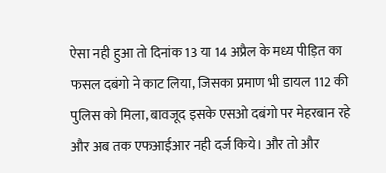ऐसा नही हुआ तो दिनांक 13 या 14 अप्रैल के मध्य पीड़ित का फसल दबंगो ने काट लिया, जिसका प्रमाण भी डायल 112 की पुलिस को मिला, बावजूद इसके एसओ दबंगो पर मेहरबान रहे और अब तक एफआईआर नही दर्ज किये। और तो और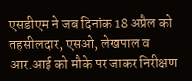एसडीएम ने जब दिनांक 18 अप्रैल को तहसीलदार, एसओ, लेखपाल व आर.आई को मौके पर जाकर निरीक्षण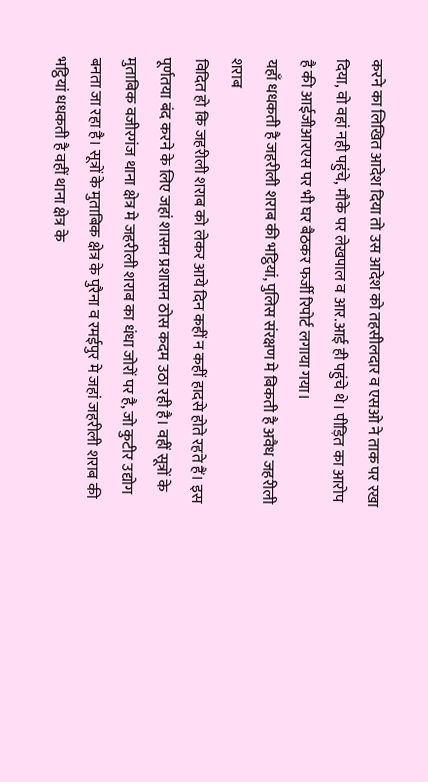करने का लिखित आदेश दिया तो उस आदेश को तहसीलदार व एसओ ने ताक पर रखा दिया, वो वहां नही पहुंचे, मौके पर लेखपाल व आर.आई ही पहुंचे थे। पीड़ित का आरोप है की आईजीआरएस पर भी घर बैठकर फर्जी रिपोर्ट लगाया गया।
यहाँ धधकती है जहरीली शराब की भट्ठियां, पुलिस संरक्षण मे बिकती है अवैध जहरीली शराब
विदित हो कि जहरीली शराब को लेकर आये दिन कहीं न कहीं हादसे होते रहते हैं। इस पूर्णतया बंद करने के लिए जहां शासन प्रशासन ठोस कदम उठा रही है। वहीं सूत्रों के मुताबिक वजीरगंज थाना क्षेत्र मे जहरीली शराब का धंधा जोरों पर है, जो कुटीर उद्योग बनता जा रहा है। सूत्रों के मुताबिक क्षेत्र के पुरैना व रमईपुर मे जहां जहरीली शराब की भट्ठियां धधकती है वहीं थाना क्षेत्र के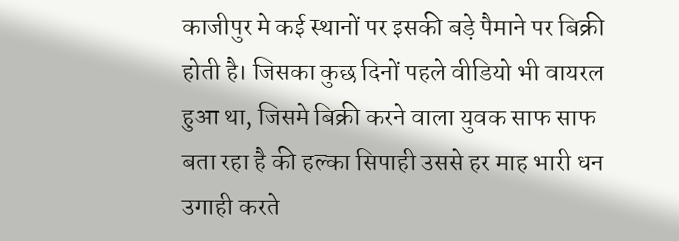काजीपुर मे कई स्थानों पर इसकी बड़े पैमाने पर बिक्री होती है। जिसका कुछ दिनों पहले वीडियो भी वायरल हुआ था, जिसमे बिक्री करने वाला युवक साफ साफ बता रहा है की हल्का सिपाही उससे हर माह भारी धन उगाही करते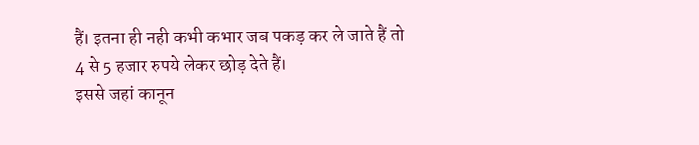हैं। इतना ही नही कभी कभार जब पकड़ कर ले जाते हैं तो 4 से 5 हजार रुपये लेकर छोड़ देते हैं।
इससे जहां कानून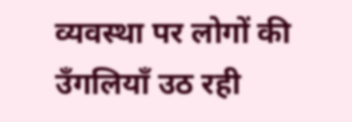व्यवस्था पर लोगों की उँगलियाँ उठ रही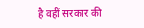है वहीं सरकार की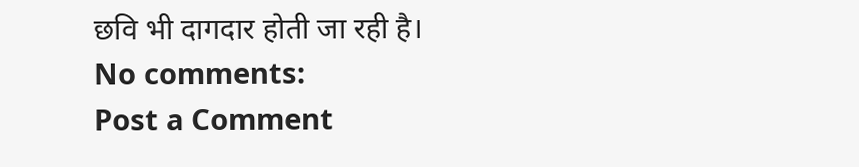छवि भी दागदार होती जा रही है।
No comments:
Post a Comment